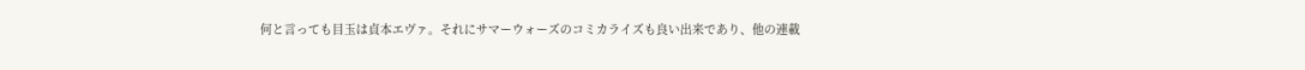何と言っても目玉は貞本エヴァ。それにサマーウォーズのコミカライズも良い出来であり、他の連載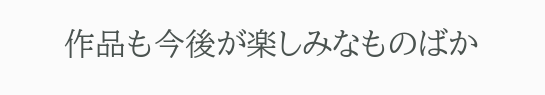作品も今後が楽しみなものばか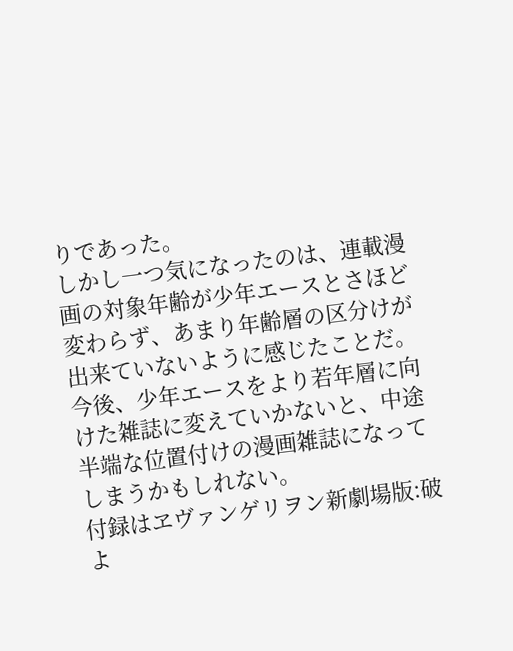りであった。
しかし一つ気になったのは、連載漫画の対象年齢が少年エースとさほど変わらず、あまり年齢層の区分けが出来ていないように感じたことだ。今後、少年エースをより若年層に向けた雑誌に変えていかないと、中途半端な位置付けの漫画雑誌になってしまうかもしれない。
付録はヱヴァンゲリヲン新劇場版:破よ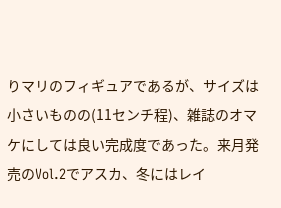りマリのフィギュアであるが、サイズは小さいものの(11センチ程)、雑誌のオマケにしては良い完成度であった。来月発売のVol.2でアスカ、冬にはレイ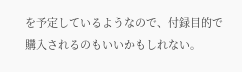を予定しているようなので、付録目的で購入されるのもいいかもしれない。